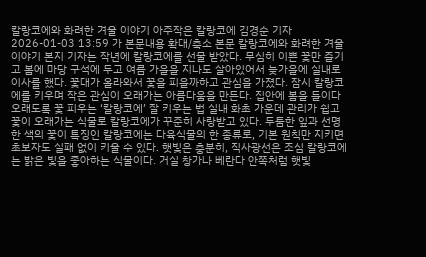칼랑코에와 화려한 겨울 이야기 아주작은 칼랑코에 김경순 기자 2026-01-03 13:59 가 본문내용 확대/축소 본문 칼랑코에와 화려한 겨울 이야기 본지 기자는 작년에 칼랑코에를 선물 받았다. 무심히 이쁜 꽃만 즐기고 봄에 마당 구석에 두고 여름 가을을 지나도 살아있어서 늦가을에 실내로 이사를 했다. 꽃대가 올라와서 꽃을 피을까하고 관심을 가졌다. 잠시 칼랑코에를 키우며 작은 관심이 오래가는 아름다움을 만든다. 집안에 봄을 들이다 오래도록 꽃 피우는 ‘칼랑코에’ 잘 키우는 법 실내 화초 가운데 관리가 쉽고 꽃이 오래가는 식물로 칼랑코에가 꾸준히 사랑받고 있다. 두툼한 잎과 선명한 색의 꽃이 특징인 칼랑코에는 다육식물의 한 종류로, 기본 원칙만 지키면 초보자도 실패 없이 키울 수 있다. 햇빛은 충분히, 직사광선은 조심 칼랑코에는 밝은 빛을 좋아하는 식물이다. 거실 창가나 베란다 안쪽처럼 햇빛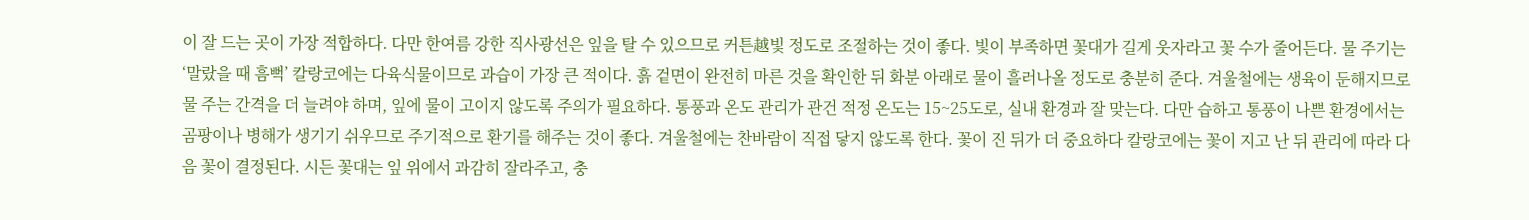이 잘 드는 곳이 가장 적합하다. 다만 한여름 강한 직사광선은 잎을 탈 수 있으므로 커튼越빛 정도로 조절하는 것이 좋다. 빛이 부족하면 꽃대가 길게 웃자라고 꽃 수가 줄어든다. 물 주기는 ‘말랐을 때 흠뻑’ 칼랑코에는 다육식물이므로 과습이 가장 큰 적이다. 흙 겉면이 완전히 마른 것을 확인한 뒤 화분 아래로 물이 흘러나올 정도로 충분히 준다. 겨울철에는 생육이 둔해지므로 물 주는 간격을 더 늘려야 하며, 잎에 물이 고이지 않도록 주의가 필요하다. 통풍과 온도 관리가 관건 적정 온도는 15~25도로, 실내 환경과 잘 맞는다. 다만 습하고 통풍이 나쁜 환경에서는 곰팡이나 병해가 생기기 쉬우므로 주기적으로 환기를 해주는 것이 좋다. 겨울철에는 찬바람이 직접 닿지 않도록 한다. 꽃이 진 뒤가 더 중요하다 칼랑코에는 꽃이 지고 난 뒤 관리에 따라 다음 꽃이 결정된다. 시든 꽃대는 잎 위에서 과감히 잘라주고, 충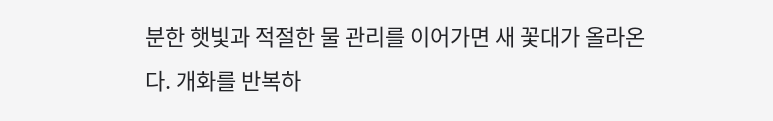분한 햇빛과 적절한 물 관리를 이어가면 새 꽃대가 올라온다. 개화를 반복하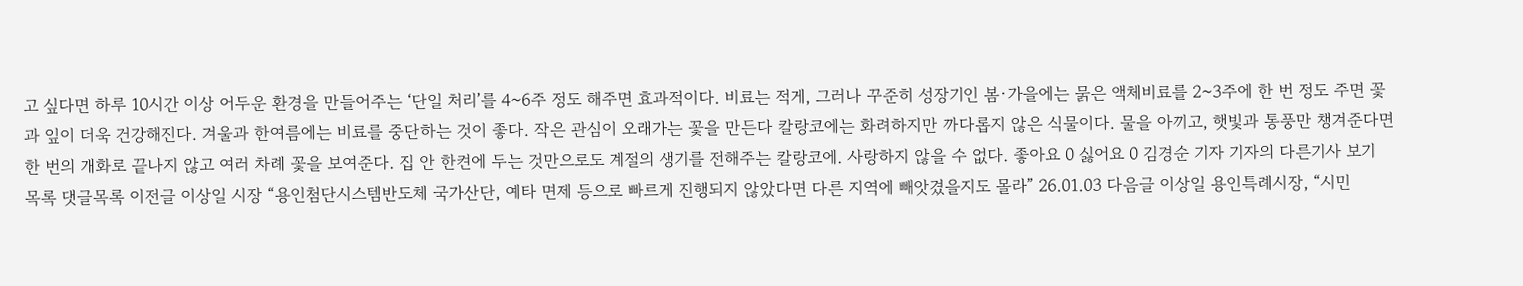고 싶다면 하루 10시간 이상 어두운 환경을 만들어주는 ‘단일 처리’를 4~6주 정도 해주면 효과적이다. 비료는 적게, 그러나 꾸준히 성장기인 봄·가을에는 묽은 액체비료를 2~3주에 한 번 정도 주면 꽃과 잎이 더욱 건강해진다. 겨울과 한여름에는 비료를 중단하는 것이 좋다. 작은 관심이 오래가는 꽃을 만든다 칼랑코에는 화려하지만 까다롭지 않은 식물이다. 물을 아끼고, 햇빛과 통풍만 챙겨준다면 한 번의 개화로 끝나지 않고 여러 차례 꽃을 보여준다. 집 안 한켠에 두는 것만으로도 계절의 생기를 전해주는 칼랑코에. 사랑하지 않을 수 없다. 좋아요 0 싫어요 0 김경순 기자 기자의 다른기사 보기 목록 댓글목록 이전글 이상일 시장 “용인첨단시스템반도체 국가산단, 예타 면제 등으로 빠르게 진행되지 않았다면 다른 지역에 빼앗겼을지도 몰라” 26.01.03 다음글 이상일 용인특례시장, “시민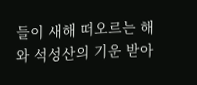들이 새해 떠오르는 해와 석성산의 기운 받아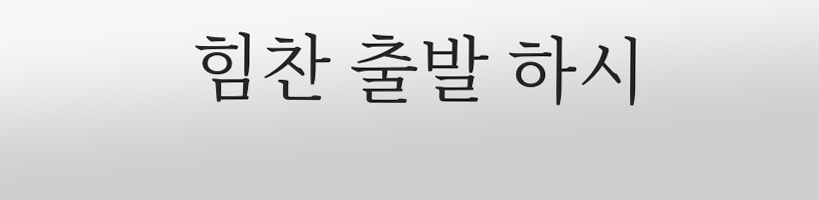힘찬 출발 하시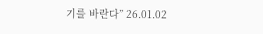기를 바란다” 26.01.02